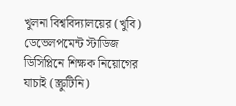খুলনা বিশ্ববিদ্যালয়ের (খুবি) ডেভেলপমেন্ট স্টাডিজ ডিসিপ্লিনে শিক্ষক নিয়োগের যাচাই (স্ক্রুটিনি)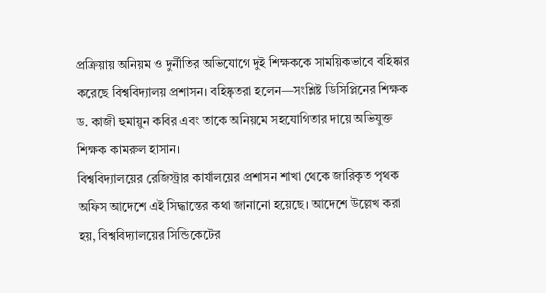প্রক্রিয়ায় অনিয়ম ও দুর্নীতির অভিযোগে দুই শিক্ষককে সাময়িকভাবে বহিষ্কার করেছে বিশ্ববিদ্যালয় প্রশাসন। বহিষ্কৃতরা হলেন—সংশ্লিষ্ট ডিসিপ্লিনের শিক্ষক ড. কাজী হুমায়ুন কবির এবং তাকে অনিয়মে সহযোগিতার দায়ে অভিযুক্ত শিক্ষক কামরুল হাসান।
বিশ্ববিদ্যালয়ের রেজিস্ট্রার কার্যালয়ের প্রশাসন শাখা থেকে জারিকৃত পৃথক অফিস আদেশে এই সিদ্ধান্তের কথা জানানো হয়েছে। আদেশে উল্লেখ করা হয়, বিশ্ববিদ্যালয়ের সিন্ডিকেটের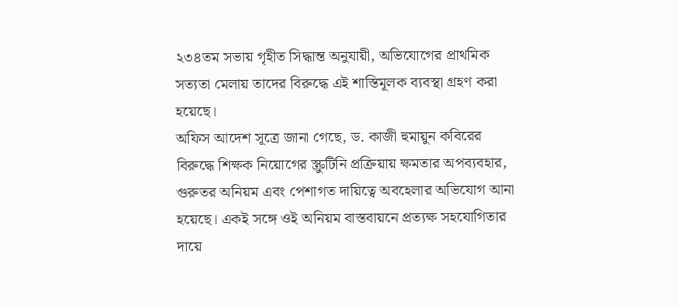২৩৪তম সভায় গৃহীত সিদ্ধান্ত অনুযায়ী, অভিযোগের প্রাথমিক সত্যতা মেলায় তাদের বিরুদ্ধে এই শাস্তিমূলক ব্যবস্থা গ্রহণ করা হয়েছে।
অফিস আদেশ সূত্রে জানা গেছে, ড. কাজী হুমায়ুন কবিরের বিরুদ্ধে শিক্ষক নিয়োগের স্ক্রুটিনি প্রক্রিয়ায় ক্ষমতার অপব্যবহার, গুরুতর অনিয়ম এবং পেশাগত দায়িত্বে অবহেলার অভিযোগ আনা হয়েছে। একই সঙ্গে ওই অনিয়ম বাস্তবায়নে প্রত্যক্ষ সহযোগিতার দায়ে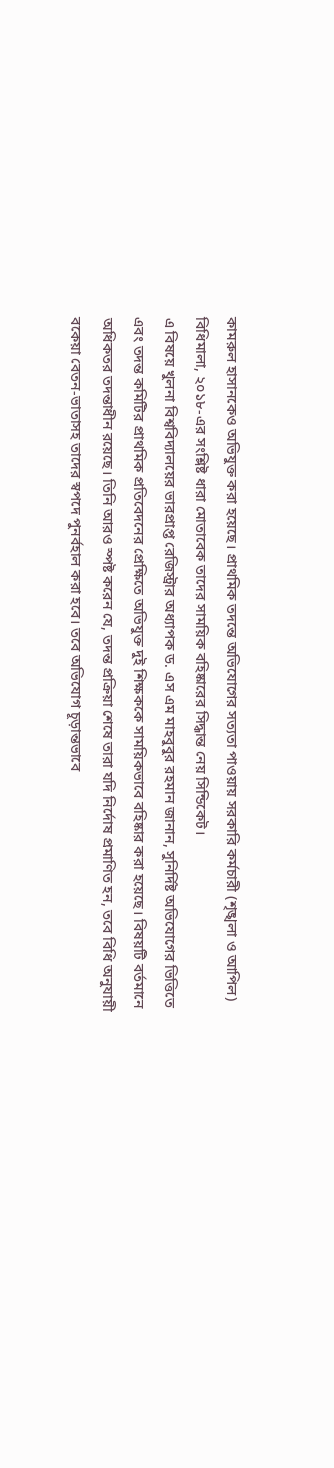কামরুল হাসানকেও অভিযুক্ত করা হয়েছে। প্রাথমিক তদন্তে অভিযোগের সত্যতা পাওয়ায় সরকারি কর্মচারী (শৃঙ্খলা ও আপিল) বিধিমালা, ২০১৮-এর সংশ্লিষ্ট ধারা মোতাবেক তাদের সাময়িক বহিষ্কারের সিদ্ধান্ত নেয় সিন্ডিকেট।
এ বিষয়ে খুলনা বিশ্ববিদ্যালয়ের ভারপ্রাপ্ত রেজিস্ট্রার অধ্যাপক ড. এস এম মাহবুবুর রহমান জানান, সুনির্দিষ্ট অভিযোগের ভিত্তিতে এবং তদন্ত কমিটির প্রাথমিক প্রতিবেদনের প্রেক্ষিতে অভিযুক্ত দুই শিক্ষককে সাময়িকভাবে বহিষ্কার করা হয়েছে। বিষয়টি বর্তমানে অধিকতর তদন্তাধীন রয়েছে। তিনি আরও স্পষ্ট করেন যে, তদন্ত প্রক্রিয়া শেষে তারা যদি নির্দোষ প্রমাণিত হন, তবে বিধি অনুযায়ী বকেয়া বেতন-ভাতাসহ তাদের স্বপদে পুনর্বহাল করা হবে। তবে অভিযোগ চূড়ান্তভাবে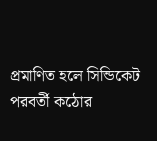প্রমাণিত হলে সিন্ডিকেট পরবর্তী কঠোর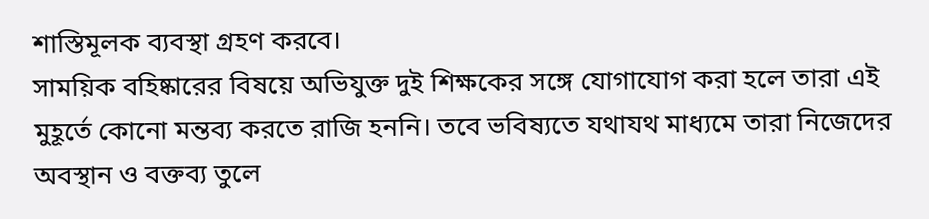শাস্তিমূলক ব্যবস্থা গ্রহণ করবে।
সাময়িক বহিষ্কারের বিষয়ে অভিযুক্ত দুই শিক্ষকের সঙ্গে যোগাযোগ করা হলে তারা এই মুহূর্তে কোনো মন্তব্য করতে রাজি হননি। তবে ভবিষ্যতে যথাযথ মাধ্যমে তারা নিজেদের অবস্থান ও বক্তব্য তুলে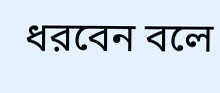ধরবেন বলে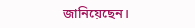জানিয়েছেন।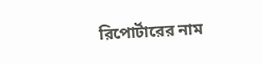রিপোর্টারের নাম